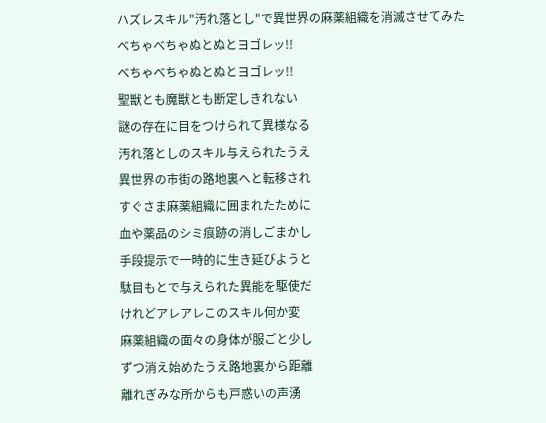ハズレスキル"汚れ落とし"で異世界の麻薬組織を消滅させてみた
べちゃべちゃぬとぬとヨゴレッ!!
べちゃべちゃぬとぬとヨゴレッ!!
聖獣とも魔獣とも断定しきれない
謎の存在に目をつけられて異様なる
汚れ落としのスキル与えられたうえ
異世界の市街の路地裏へと転移され
すぐさま麻薬組織に囲まれたために
血や薬品のシミ痕跡の消しごまかし
手段提示で一時的に生き延びようと
駄目もとで与えられた異能を駆使だ
けれどアレアレこのスキル何か変
麻薬組織の面々の身体が服ごと少し
ずつ消え始めたうえ路地裏から距離
離れぎみな所からも戸惑いの声湧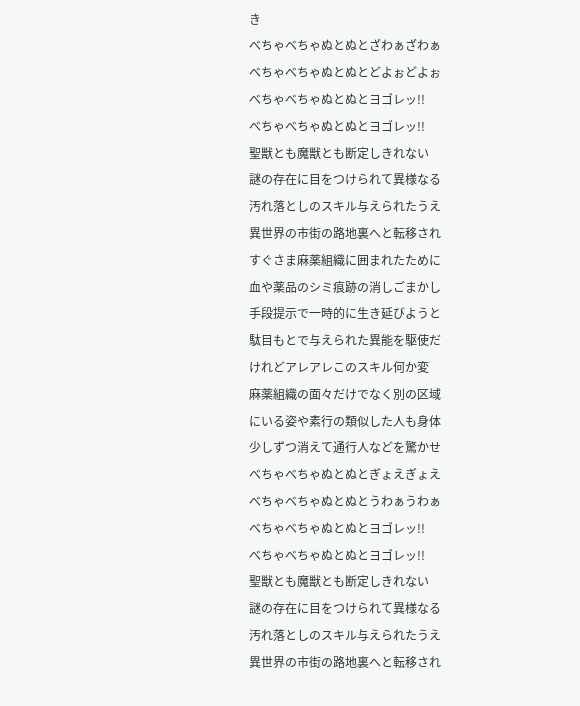き
べちゃべちゃぬとぬとざわぁざわぁ
べちゃべちゃぬとぬとどよぉどよぉ
べちゃべちゃぬとぬとヨゴレッ!!
べちゃべちゃぬとぬとヨゴレッ!!
聖獣とも魔獣とも断定しきれない
謎の存在に目をつけられて異様なる
汚れ落としのスキル与えられたうえ
異世界の市街の路地裏へと転移され
すぐさま麻薬組織に囲まれたために
血や薬品のシミ痕跡の消しごまかし
手段提示で一時的に生き延びようと
駄目もとで与えられた異能を駆使だ
けれどアレアレこのスキル何か変
麻薬組織の面々だけでなく別の区域
にいる姿や素行の類似した人も身体
少しずつ消えて通行人などを驚かせ
べちゃべちゃぬとぬとぎょえぎょえ
べちゃべちゃぬとぬとうわぁうわぁ
べちゃべちゃぬとぬとヨゴレッ!!
べちゃべちゃぬとぬとヨゴレッ!!
聖獣とも魔獣とも断定しきれない
謎の存在に目をつけられて異様なる
汚れ落としのスキル与えられたうえ
異世界の市街の路地裏へと転移され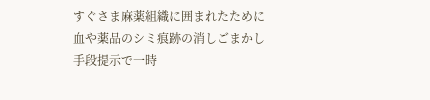すぐさま麻薬組織に囲まれたために
血や薬品のシミ痕跡の消しごまかし
手段提示で一時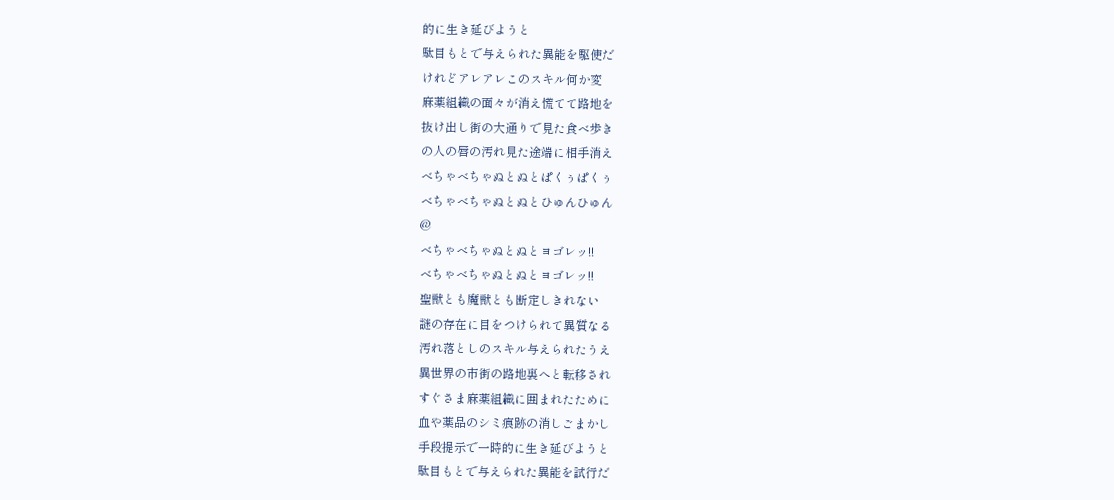的に生き延びようと
駄目もとで与えられた異能を駆使だ
けれどアレアレこのスキル何か変
麻薬組織の面々が消え慌てて路地を
抜け出し街の大通りで見た食べ歩き
の人の唇の汚れ見た途端に相手消え
べちゃべちゃぬとぬとぱくぅぱくぅ
べちゃべちゃぬとぬとひゅんひゅん
@
べちゃべちゃぬとぬとヨゴレッ!!
べちゃべちゃぬとぬとヨゴレッ!!
聖獣とも魔獣とも断定しきれない
謎の存在に目をつけられて異質なる
汚れ落としのスキル与えられたうえ
異世界の市街の路地裏へと転移され
すぐさま麻薬組織に囲まれたために
血や薬品のシミ痕跡の消しごまかし
手段提示で一時的に生き延びようと
駄目もとで与えられた異能を試行だ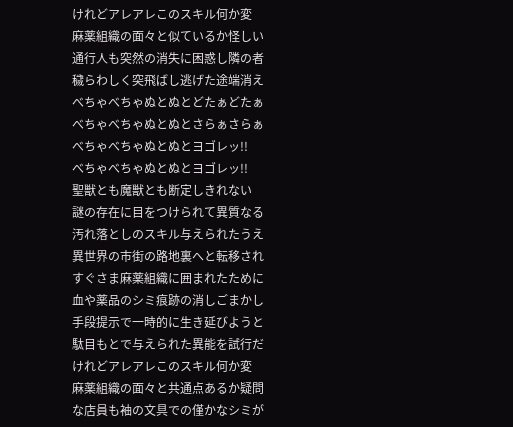けれどアレアレこのスキル何か変
麻薬組織の面々と似ているか怪しい
通行人も突然の消失に困惑し隣の者
穢らわしく突飛ばし逃げた途端消え
べちゃべちゃぬとぬとどたぁどたぁ
べちゃべちゃぬとぬとさらぁさらぁ
べちゃべちゃぬとぬとヨゴレッ!!
べちゃべちゃぬとぬとヨゴレッ!!
聖獣とも魔獣とも断定しきれない
謎の存在に目をつけられて異質なる
汚れ落としのスキル与えられたうえ
異世界の市街の路地裏へと転移され
すぐさま麻薬組織に囲まれたために
血や薬品のシミ痕跡の消しごまかし
手段提示で一時的に生き延びようと
駄目もとで与えられた異能を試行だ
けれどアレアレこのスキル何か変
麻薬組織の面々と共通点あるか疑問
な店員も袖の文具での僅かなシミが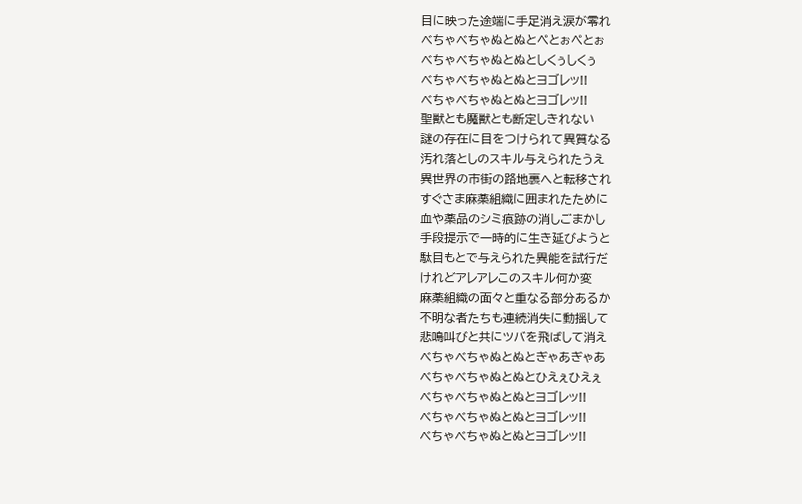目に映った途端に手足消え涙が零れ
べちゃべちゃぬとぬとぺとぉぺとぉ
べちゃべちゃぬとぬとしくぅしくぅ
べちゃべちゃぬとぬとヨゴレッ!!
べちゃべちゃぬとぬとヨゴレッ!!
聖獣とも魔獣とも断定しきれない
謎の存在に目をつけられて異質なる
汚れ落としのスキル与えられたうえ
異世界の市街の路地裏へと転移され
すぐさま麻薬組織に囲まれたために
血や薬品のシミ痕跡の消しごまかし
手段提示で一時的に生き延びようと
駄目もとで与えられた異能を試行だ
けれどアレアレこのスキル何か変
麻薬組織の面々と重なる部分あるか
不明な者たちも連続消失に動揺して
悲鳴叫びと共にツバを飛ばして消え
べちゃべちゃぬとぬとぎゃあぎゃあ
べちゃべちゃぬとぬとひえぇひえぇ
べちゃべちゃぬとぬとヨゴレッ!!
べちゃべちゃぬとぬとヨゴレッ!!
べちゃべちゃぬとぬとヨゴレッ!!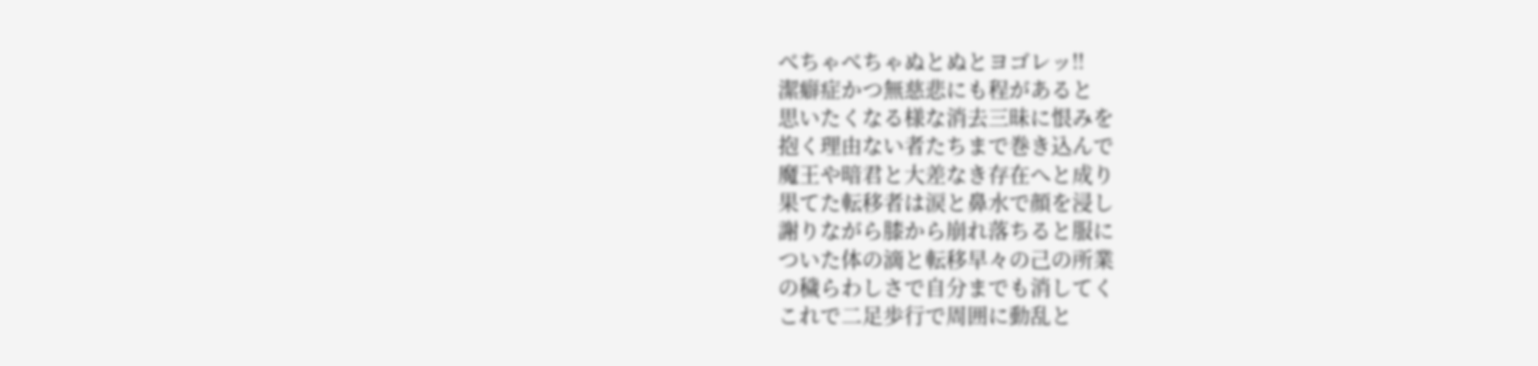べちゃべちゃぬとぬとヨゴレッ!!
潔癖症かつ無慈悲にも程があると
思いたくなる様な消去三昧に恨みを
抱く理由ない者たちまで巻き込んで
魔王や暗君と大差なき存在へと成り
果てた転移者は涙と鼻水で顔を浸し
謝りながら膝から崩れ落ちると服に
ついた体の滴と転移早々の己の所業
の穢らわしさで自分までも消してく
これで二足歩行で周囲に動乱と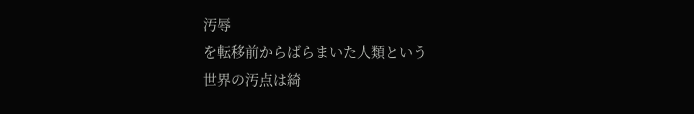汚辱
を転移前からばらまいた人類という
世界の汚点は綺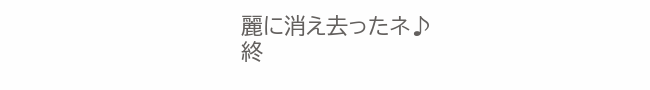麗に消え去ったネ♪
終